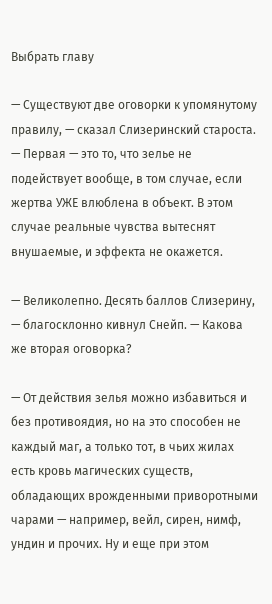Выбрать главу

— Существуют две оговорки к упомянутому правилу, — сказал Слизеринский староста. — Первая — это то, что зелье не подействует вообще, в том случае, если жертва УЖЕ влюблена в объект. В этом случае реальные чувства вытеснят внушаемые, и эффекта не окажется.

— Великолепно. Десять баллов Слизерину, — благосклонно кивнул Снейп. — Какова же вторая оговорка?

— От действия зелья можно избавиться и без противоядия, но на это способен не каждый маг, а только тот, в чьих жилах есть кровь магических существ, обладающих врожденными приворотными чарами — например, вейл, сирен, нимф, ундин и прочих. Ну и еще при этом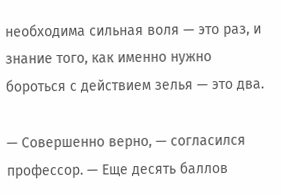необходима сильная воля — это раз, и знание того, как именно нужно бороться с действием зелья — это два.

— Совершенно верно, — согласился профессор. — Еще десять баллов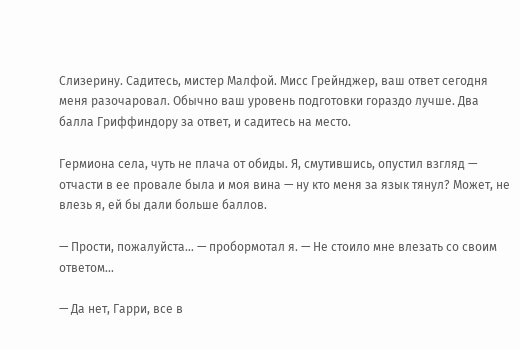Слизерину. Садитесь, мистер Малфой. Мисс Грейнджер, ваш ответ сегодня меня разочаровал. Обычно ваш уровень подготовки гораздо лучше. Два балла Гриффиндору за ответ, и садитесь на место.

Гермиона села, чуть не плача от обиды. Я, смутившись, опустил взгляд — отчасти в ее провале была и моя вина — ну кто меня за язык тянул? Может, не влезь я, ей бы дали больше баллов.

— Прости, пожалуйста… — пробормотал я. — Не стоило мне влезать со своим ответом…

— Да нет, Гарри, все в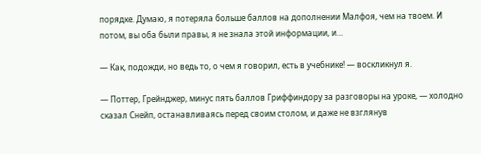порядке. Думаю, я потеряла больше баллов на дополнении Малфоя, чем на твоем. И потом, вы оба были правы, я не знала этой информации, и…

— Как, подожди, но ведь то, о чем я говорил, есть в учебнике! — воскликнул я.

— Поттер, Грейнджер, минус пять баллов Гриффиндору за разговоры на уроке, — холодно сказал Снейп, останавливаясь перед своим столом, и даже не взглянув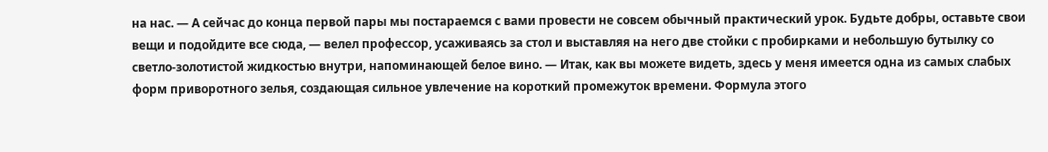на нас. — А сейчас до конца первой пары мы постараемся с вами провести не совсем обычный практический урок. Будьте добры, оставьте свои вещи и подойдите все сюда, — велел профессор, усаживаясь за стол и выставляя на него две стойки с пробирками и небольшую бутылку со светло-золотистой жидкостью внутри, напоминающей белое вино. — Итак, как вы можете видеть, здесь у меня имеется одна из самых слабых форм приворотного зелья, создающая сильное увлечение на короткий промежуток времени. Формула этого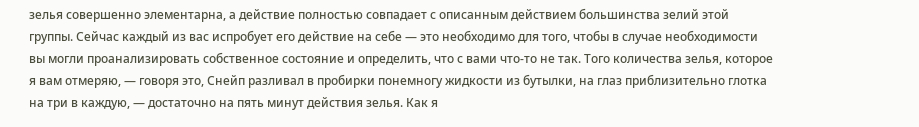зелья совершенно элементарна, а действие полностью совпадает с описанным действием большинства зелий этой группы. Сейчас каждый из вас испробует его действие на себе — это необходимо для того, чтобы в случае необходимости вы могли проанализировать собственное состояние и определить, что с вами что-то не так. Того количества зелья, которое я вам отмеряю, — говоря это, Снейп разливал в пробирки понемногу жидкости из бутылки, на глаз приблизительно глотка на три в каждую, — достаточно на пять минут действия зелья. Как я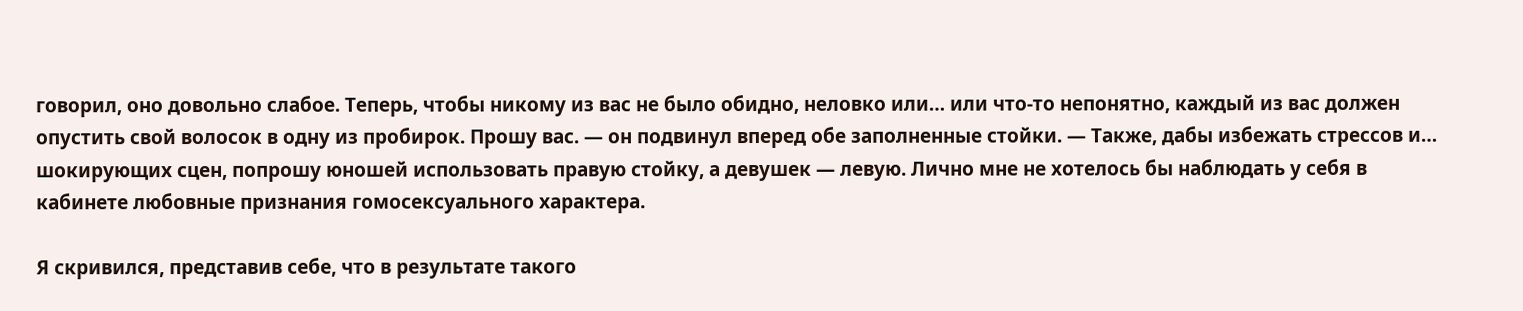говорил, оно довольно слабое. Теперь, чтобы никому из вас не было обидно, неловко или… или что-то непонятно, каждый из вас должен опустить свой волосок в одну из пробирок. Прошу вас. — он подвинул вперед обе заполненные стойки. — Также, дабы избежать стрессов и… шокирующих сцен, попрошу юношей использовать правую стойку, а девушек — левую. Лично мне не хотелось бы наблюдать у себя в кабинете любовные признания гомосексуального характера.

Я скривился, представив себе, что в результате такого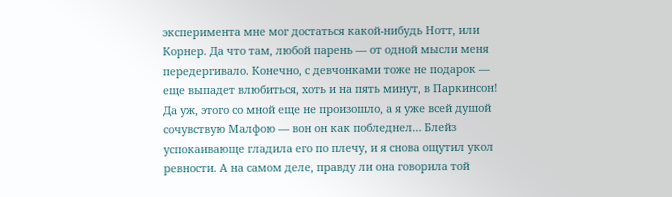эксперимента мне мог достаться какой-нибудь Нотт, или Корнер. Да что там, любой парень — от одной мысли меня передергивало. Конечно, с девчонками тоже не подарок — еще выпадет влюбиться, хоть и на пять минут, в Паркинсон! Да уж, этого со мной еще не произошло, а я уже всей душой сочувствую Малфою — вон он как побледнел… Блейз успокаивающе гладила его по плечу, и я снова ощутил укол ревности. А на самом деле, правду ли она говорила той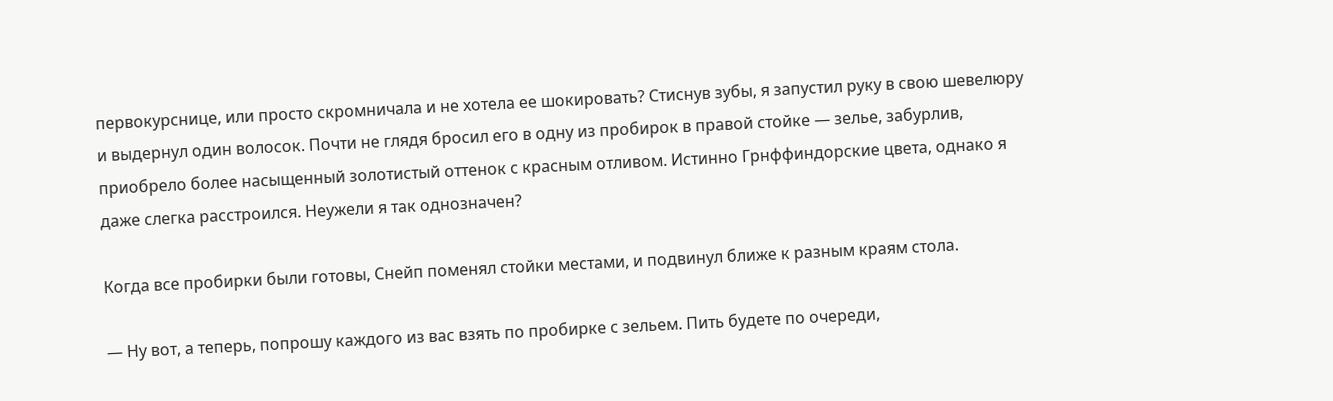первокурснице, или просто скромничала и не хотела ее шокировать? Стиснув зубы, я запустил руку в свою шевелюру и выдернул один волосок. Почти не глядя бросил его в одну из пробирок в правой стойке — зелье, забурлив, приобрело более насыщенный золотистый оттенок с красным отливом. Истинно Грнффиндорские цвета, однако я даже слегка расстроился. Неужели я так однозначен?

Когда все пробирки были готовы, Снейп поменял стойки местами, и подвинул ближе к разным краям стола.

— Ну вот, а теперь, попрошу каждого из вас взять по пробирке с зельем. Пить будете по очереди,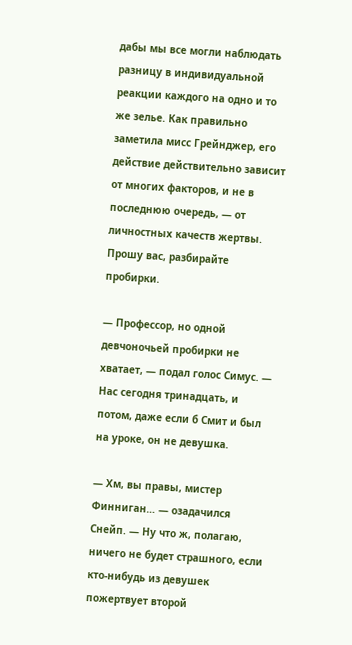дабы мы все могли наблюдать разницу в индивидуальной реакции каждого на одно и то же зелье. Как правильно заметила мисс Грейнджер, его действие действительно зависит от многих факторов, и не в последнюю очередь, — от личностных качеств жертвы. Прошу вас, разбирайте пробирки.

— Профессор, но одной девчоночьей пробирки не хватает, — подал голос Симус. — Нас сегодня тринадцать, и потом, даже если б Смит и был на уроке, он не девушка.

— Хм, вы правы, мистер Финниган… — озадачился Снейп. — Ну что ж, полагаю, ничего не будет страшного, если кто-нибудь из девушек пожертвует второй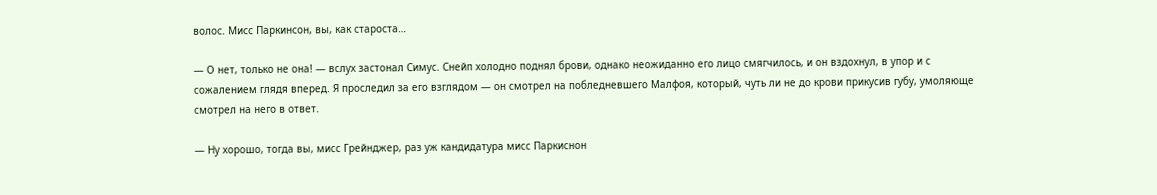волос. Мисс Паркинсон, вы, как староста…

— О нет, только не она! — вслух застонал Симус. Снейп холодно поднял брови, однако неожиданно его лицо смягчилось, и он вздохнул, в упор и с сожалением глядя вперед. Я проследил за его взглядом — он смотрел на побледневшего Малфоя, который, чуть ли не до крови прикусив губу, умоляюще смотрел на него в ответ.

— Ну хорошо, тогда вы, мисс Грейнджер, раз уж кандидатура мисс Паркиснон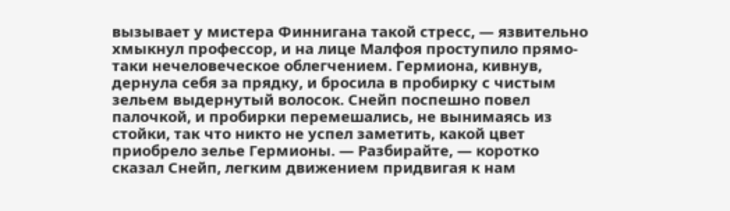вызывает у мистера Финнигана такой стресс, — язвительно хмыкнул профессор, и на лице Малфоя проступило прямо-таки нечеловеческое облегчением. Гермиона, кивнув, дернула себя за прядку, и бросила в пробирку с чистым зельем выдернутый волосок. Снейп поспешно повел палочкой, и пробирки перемешались, не вынимаясь из стойки, так что никто не успел заметить, какой цвет приобрело зелье Гермионы. — Разбирайте, — коротко сказал Снейп, легким движением придвигая к нам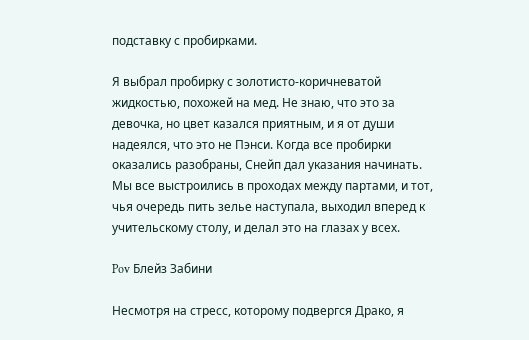подставку с пробирками.

Я выбрал пробирку с золотисто-коричневатой жидкостью, похожей на мед. Не знаю, что это за девочка, но цвет казался приятным, и я от души надеялся, что это не Пэнси. Когда все пробирки оказались разобраны, Снейп дал указания начинать. Мы все выстроились в проходах между партами, и тот, чья очередь пить зелье наступала, выходил вперед к учительскому столу, и делал это на глазах у всех.

Pov Блейз Забини

Несмотря на стресс, которому подвергся Драко, я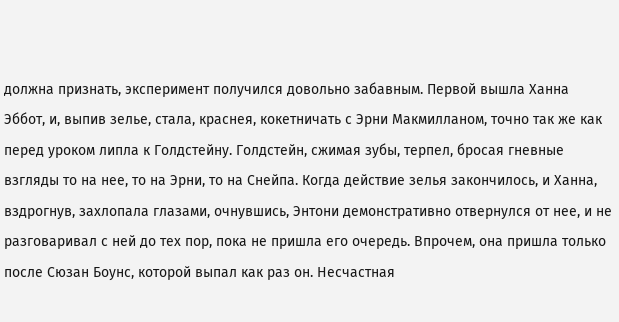должна признать, эксперимент получился довольно забавным. Первой вышла Ханна Эббот, и, выпив зелье, стала, краснея, кокетничать с Эрни Макмилланом, точно так же как перед уроком липла к Голдстейну. Голдстейн, сжимая зубы, терпел, бросая гневные взгляды то на нее, то на Эрни, то на Снейпа. Когда действие зелья закончилось, и Ханна, вздрогнув, захлопала глазами, очнувшись, Энтони демонстративно отвернулся от нее, и не разговаривал с ней до тех пор, пока не пришла его очередь. Впрочем, она пришла только после Сюзан Боунс, которой выпал как раз он. Несчастная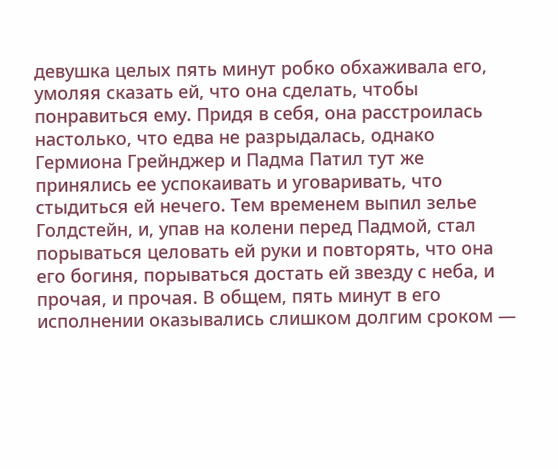девушка целых пять минут робко обхаживала его, умоляя сказать ей, что она сделать, чтобы понравиться ему. Придя в себя, она расстроилась настолько, что едва не разрыдалась, однако Гермиона Грейнджер и Падма Патил тут же принялись ее успокаивать и уговаривать, что стыдиться ей нечего. Тем временем выпил зелье Голдстейн, и, упав на колени перед Падмой, стал порываться целовать ей руки и повторять, что она его богиня, порываться достать ей звезду с неба, и прочая, и прочая. В общем, пять минут в его исполнении оказывались слишком долгим сроком —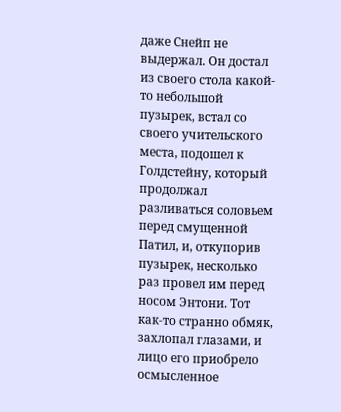даже Снейп не выдержал. Он достал из своего стола какой-то небольшой пузырек, встал со своего учительского места, подошел к Голдстейну, который продолжал разливаться соловьем перед смущенной Патил, и, откупорив пузырек, несколько раз провел им перед носом Энтони. Тот как-то странно обмяк, захлопал глазами, и лицо его приобрело осмысленное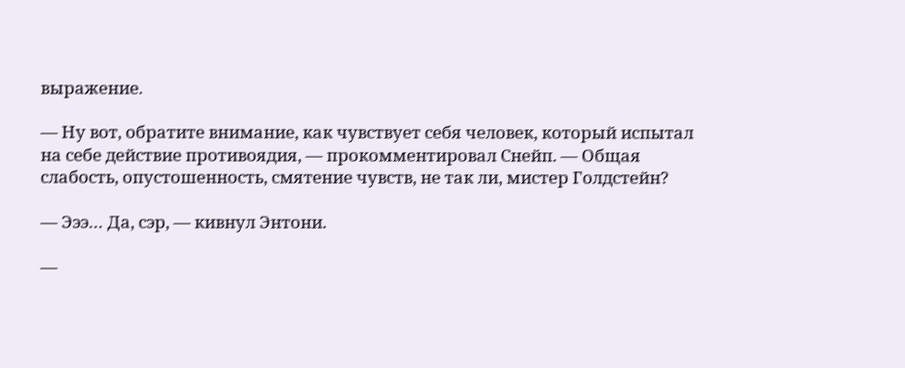выражение.

— Ну вот, обратите внимание, как чувствует себя человек, который испытал на себе действие противоядия, — прокомментировал Снейп. — Общая слабость, опустошенность, смятение чувств, не так ли, мистер Голдстейн?

— Эээ… Да, сэр, — кивнул Энтони.

—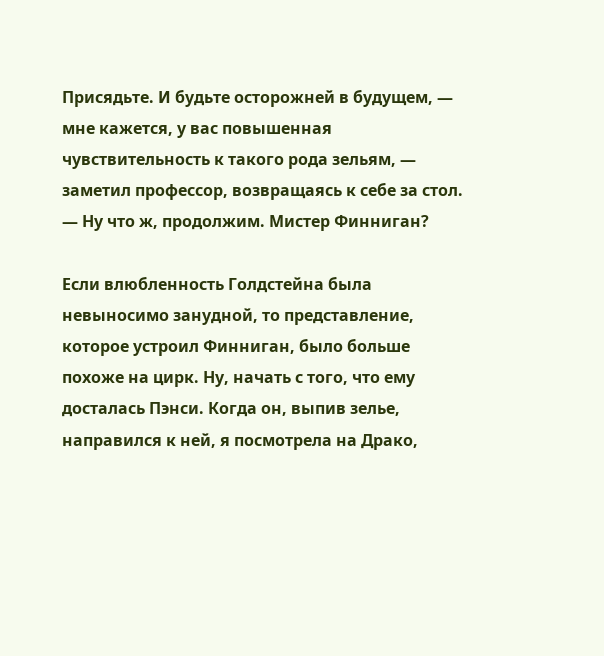Присядьте. И будьте осторожней в будущем, — мне кажется, у вас повышенная чувствительность к такого рода зельям, — заметил профессор, возвращаясь к себе за стол. — Ну что ж, продолжим. Мистер Финниган?

Если влюбленность Голдстейна была невыносимо занудной, то представление, которое устроил Финниган, было больше похоже на цирк. Ну, начать с того, что ему досталась Пэнси. Когда он, выпив зелье, направился к ней, я посмотрела на Драко,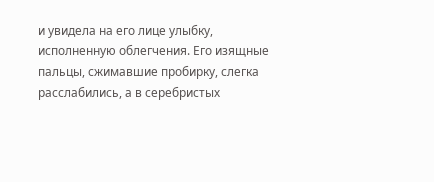и увидела на его лице улыбку, исполненную облегчения. Его изящные пальцы, сжимавшие пробирку, слегка расслабились, а в серебристых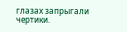глазах запрыгали чертики.